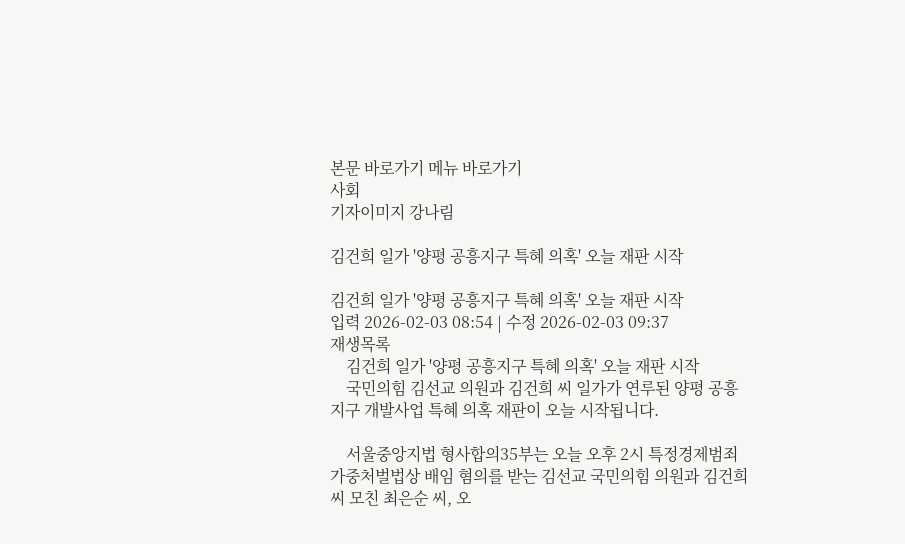본문 바로가기 메뉴 바로가기
사회
기자이미지 강나림

김건희 일가 '양평 공흥지구 특혜 의혹' 오늘 재판 시작

김건희 일가 '양평 공흥지구 특혜 의혹' 오늘 재판 시작
입력 2026-02-03 08:54 | 수정 2026-02-03 09:37
재생목록
    김건희 일가 '양평 공흥지구 특혜 의혹' 오늘 재판 시작
    국민의힘 김선교 의원과 김건희 씨 일가가 연루된 양평 공흥지구 개발사업 특혜 의혹 재판이 오늘 시작됩니다.

    서울중앙지법 형사합의35부는 오늘 오후 2시 특정경제범죄 가중처벌법상 배임 혐의를 받는 김선교 국민의힘 의원과 김건희 씨 모친 최은순 씨, 오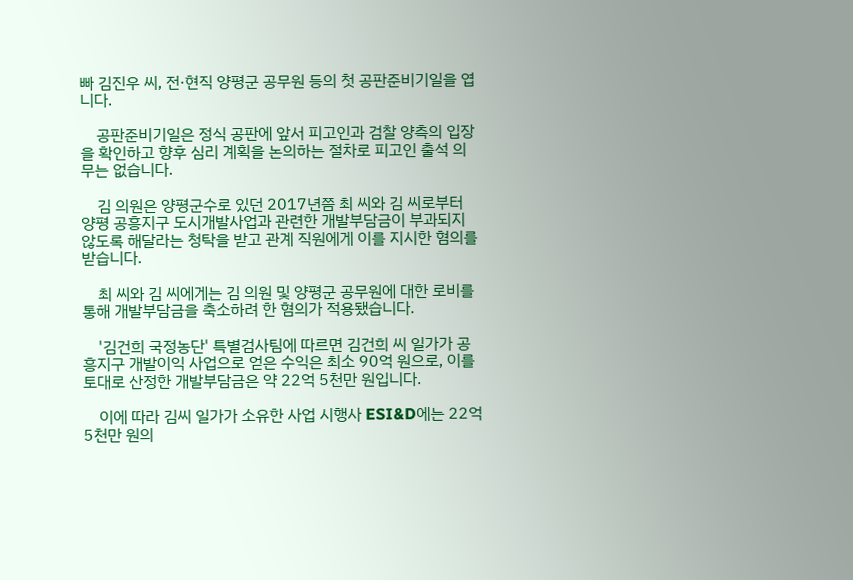빠 김진우 씨, 전·현직 양평군 공무원 등의 첫 공판준비기일을 엽니다.

    공판준비기일은 정식 공판에 앞서 피고인과 검찰 양측의 입장을 확인하고 향후 심리 계획을 논의하는 절차로 피고인 출석 의무는 없습니다.

    김 의원은 양평군수로 있던 2017년쯤 최 씨와 김 씨로부터 양평 공흥지구 도시개발사업과 관련한 개발부담금이 부과되지 않도록 해달라는 청탁을 받고 관계 직원에게 이를 지시한 혐의를 받습니다.

    최 씨와 김 씨에게는 김 의원 및 양평군 공무원에 대한 로비를 통해 개발부담금을 축소하려 한 혐의가 적용됐습니다.

    '김건희 국정농단' 특별검사팀에 따르면 김건희 씨 일가가 공흥지구 개발이익 사업으로 얻은 수익은 최소 90억 원으로, 이를 토대로 산정한 개발부담금은 약 22억 5천만 원입니다.

    이에 따라 김씨 일가가 소유한 사업 시행사 ESI&D에는 22억 5천만 원의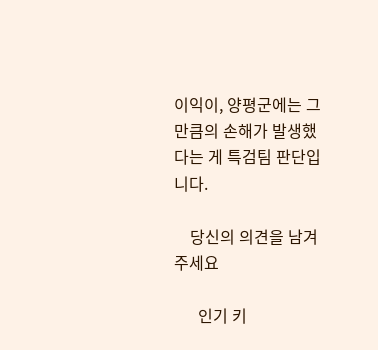이익이, 양평군에는 그만큼의 손해가 발생했다는 게 특검팀 판단입니다.

    당신의 의견을 남겨주세요

      인기 키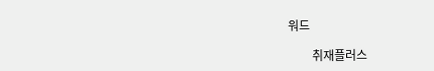워드

        취재플러스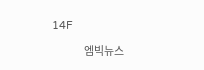14F

                엠빅뉴스